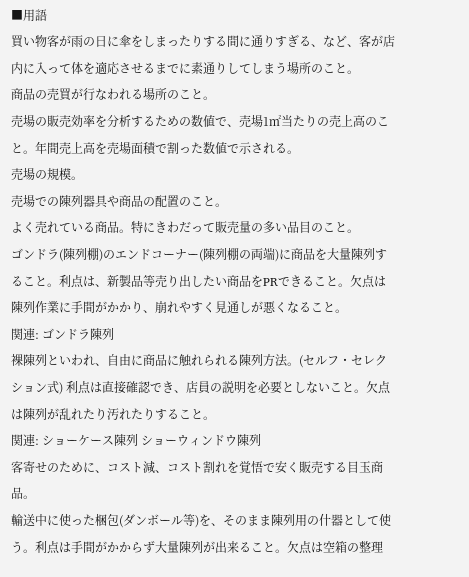■用語
買い物客が雨の日に傘をしまったりする間に通りすぎる、など、客が店内に入って体を適応させるまでに素通りしてしまう場所のこと。
商品の売買が行なわれる場所のこと。
売場の販売効率を分析するための数値で、売場1㎡当たりの売上高のこと。年間売上高を売場面積で割った数値で示される。
売場の規模。
売場での陳列器具や商品の配置のこと。
よく売れている商品。特にきわだって販売量の多い品目のこと。
ゴンドラ(陳列棚)のエンドコーナー(陳列棚の両端)に商品を大量陳列すること。利点は、新製品等売り出したい商品をPRできること。欠点は陳列作業に手間がかかり、崩れやすく見通しが悪くなること。
関連: ゴンドラ陳列
裸陳列といわれ、自由に商品に触れられる陳列方法。(セルフ・セレクション式) 利点は直接確認でき、店員の説明を必要としないこと。欠点は陳列が乱れたり汚れたりすること。
関連: ショーケース陳列 ショーウィンドウ陳列
客寄せのために、コスト減、コスト割れを覚悟で安く販売する目玉商品。
輸送中に使った梱包(ダンボール等)を、そのまま陳列用の什器として使う。利点は手間がかからず大量陳列が出来ること。欠点は空箱の整理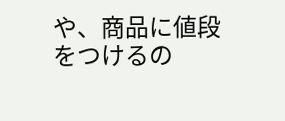や、商品に値段をつけるの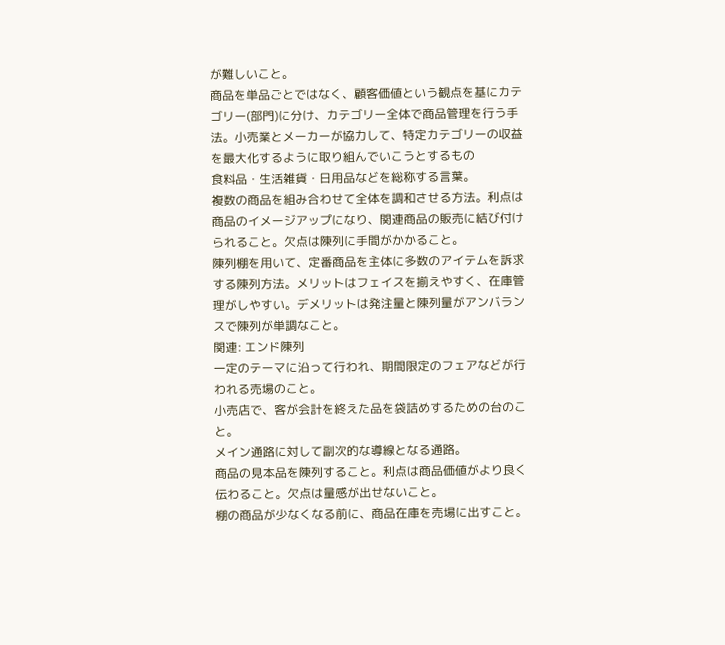が難しいこと。
商品を単品ごとではなく、顧客価値という観点を基にカテゴリー(部門)に分け、カテゴリー全体で商品管理を行う手法。小売業とメーカーが協力して、特定カテゴリーの収益を最大化するように取り組んでいこうとするもの
食料品・生活雑貨・日用品などを総称する言葉。
複数の商品を組み合わせて全体を調和させる方法。利点は商品のイメージアップになり、関連商品の販売に結び付けられること。欠点は陳列に手間がかかること。
陳列棚を用いて、定番商品を主体に多数のアイテムを訴求する陳列方法。メリットはフェイスを揃えやすく、在庫管理がしやすい。デメリットは発注量と陳列量がアンバランスで陳列が単調なこと。
関連: エンド陳列
一定のテーマに沿って行われ、期間限定のフェアなどが行われる売場のこと。
小売店で、客が会計を終えた品を袋詰めするための台のこと。
メイン通路に対して副次的な導線となる通路。
商品の見本品を陳列すること。利点は商品価値がより良く伝わること。欠点は量感が出せないこと。
棚の商品が少なくなる前に、商品在庫を売場に出すこと。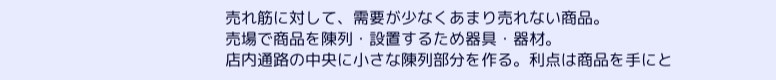売れ筋に対して、需要が少なくあまり売れない商品。
売場で商品を陳列・設置するため器具・器材。
店内通路の中央に小さな陳列部分を作る。利点は商品を手にと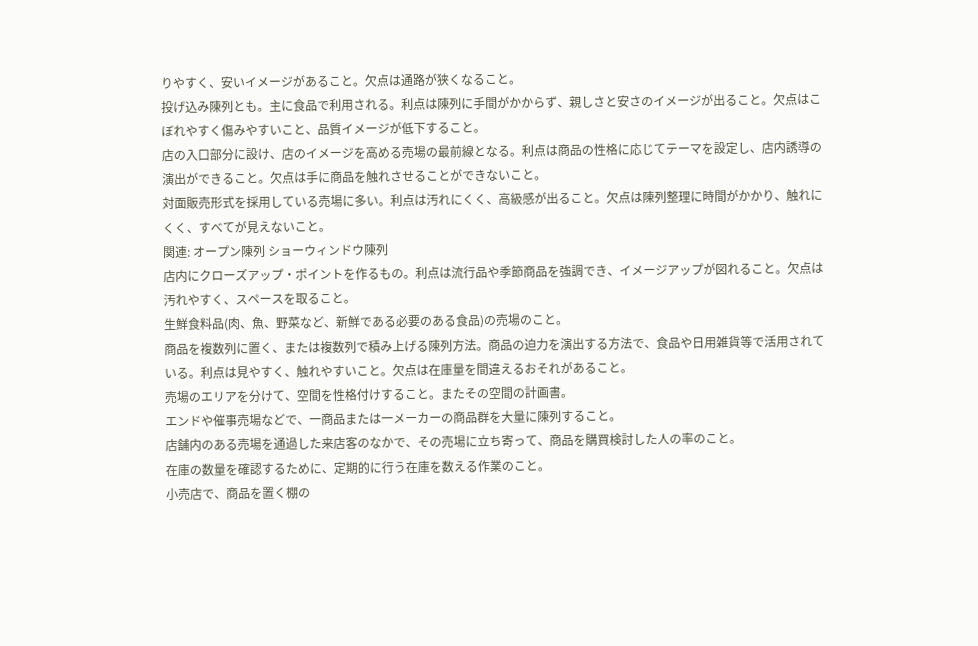りやすく、安いイメージがあること。欠点は通路が狭くなること。
投げ込み陳列とも。主に食品で利用される。利点は陳列に手間がかからず、親しさと安さのイメージが出ること。欠点はこぼれやすく傷みやすいこと、品質イメージが低下すること。
店の入口部分に設け、店のイメージを高める売場の最前線となる。利点は商品の性格に応じてテーマを設定し、店内誘導の演出ができること。欠点は手に商品を触れさせることができないこと。
対面販売形式を採用している売場に多い。利点は汚れにくく、高級感が出ること。欠点は陳列整理に時間がかかり、触れにくく、すべてが見えないこと。
関連: オープン陳列 ショーウィンドウ陳列
店内にクローズアップ・ポイントを作るもの。利点は流行品や季節商品を強調でき、イメージアップが図れること。欠点は汚れやすく、スペースを取ること。
生鮮食料品(肉、魚、野菜など、新鮮である必要のある食品)の売場のこと。
商品を複数列に置く、または複数列で積み上げる陳列方法。商品の迫力を演出する方法で、食品や日用雑貨等で活用されている。利点は見やすく、触れやすいこと。欠点は在庫量を間違えるおそれがあること。
売場のエリアを分けて、空間を性格付けすること。またその空間の計画書。
エンドや催事売場などで、一商品または一メーカーの商品群を大量に陳列すること。
店舗内のある売場を通過した来店客のなかで、その売場に立ち寄って、商品を購買検討した人の率のこと。
在庫の数量を確認するために、定期的に行う在庫を数える作業のこと。
小売店で、商品を置く棚の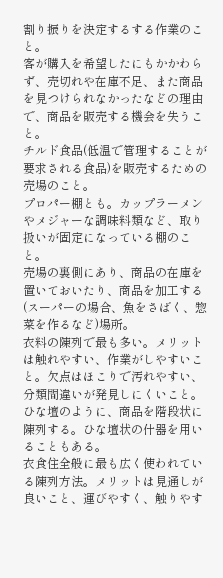割り振りを決定するする作業のこと。
客が購入を希望したにもかかわらず、売切れや在庫不足、また商品を見つけられなかったなどの理由で、商品を販売する機会を失うこと。
チルド食品(低温で管理することが要求される食品)を販売するための売場のこと。
プロパー棚とも。カップラーメンやメジャーな調味料類など、取り扱いが固定になっている棚のこと。
売場の裏側にあり、商品の在庫を置いておいたり、商品を加工する(スーパーの場合、魚をさばく、惣菜を作るなど)場所。
衣料の陳列で最も多い。メリットは触れやすい、作業がしやすいこと。欠点はほこりで汚れやすい、分類間違いが発見しにくいこと。
ひな壇のように、商品を階段状に陳列する。ひな壇状の什器を用いることもある。
衣食住全般に最も広く使われている陳列方法。メリットは見通しが良いこと、運びやすく、触りやす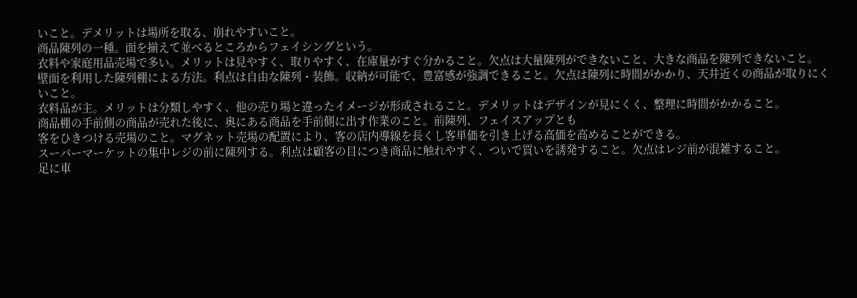いこと。デメリットは場所を取る、崩れやすいこと。
商品陳列の一種。面を揃えて並べるところからフェイシングという。
衣料や家庭用品売場で多い。メリットは見やすく、取りやすく、在庫量がすぐ分かること。欠点は大量陳列ができないこと、大きな商品を陳列できないこと。
壁面を利用した陳列棚による方法。利点は自由な陳列・装飾。収納が可能で、豊富感が強調できること。欠点は陳列に時間がかかり、天井近くの商品が取りにくいこと。
衣料品が主。メリットは分類しやすく、他の売り場と違ったイメージが形成されること。デメリットはデザインが見にくく、整理に時間がかかること。
商品棚の手前側の商品が売れた後に、奥にある商品を手前側に出す作業のこと。前陳列、フェイスアップとも
客をひきつける売場のこと。マグネット売場の配置により、客の店内導線を長くし客単価を引き上げる高価を高めることができる。
スーパーマーケットの集中レジの前に陳列する。利点は顧客の目につき商品に触れやすく、ついで買いを誘発すること。欠点はレジ前が混雑すること。
足に車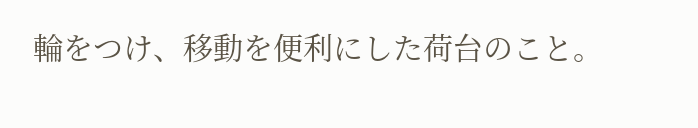輪をつけ、移動を便利にした荷台のこと。